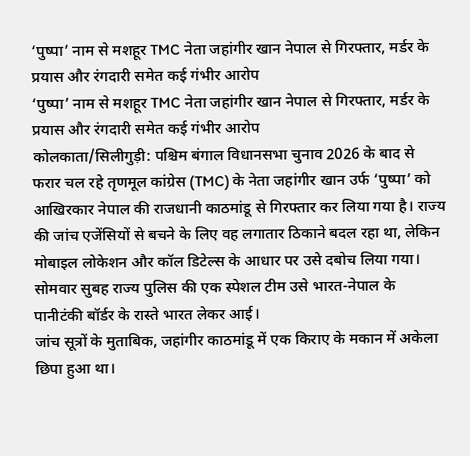‘पुष्पा’ नाम से मशहूर TMC नेता जहांगीर खान नेपाल से गिरफ्तार, मर्डर के प्रयास और रंगदारी समेत कई गंभीर आरोप
‘पुष्पा’ नाम से मशहूर TMC नेता जहांगीर खान नेपाल से गिरफ्तार, मर्डर के प्रयास और रंगदारी समेत कई गंभीर आरोप
कोलकाता/सिलीगुड़ी: पश्चिम बंगाल विधानसभा चुनाव 2026 के बाद से फरार चल रहे तृणमूल कांग्रेस (TMC) के नेता जहांगीर खान उर्फ ‘पुष्पा’ को आखिरकार नेपाल की राजधानी काठमांडू से गिरफ्तार कर लिया गया है। राज्य की जांच एजेंसियों से बचने के लिए वह लगातार ठिकाने बदल रहा था, लेकिन मोबाइल लोकेशन और कॉल डिटेल्स के आधार पर उसे दबोच लिया गया। सोमवार सुबह राज्य पुलिस की एक स्पेशल टीम उसे भारत-नेपाल के पानीटंकी बॉर्डर के रास्ते भारत लेकर आई।
जांच सूत्रों के मुताबिक, जहांगीर काठमांडू में एक किराए के मकान में अकेला छिपा हुआ था।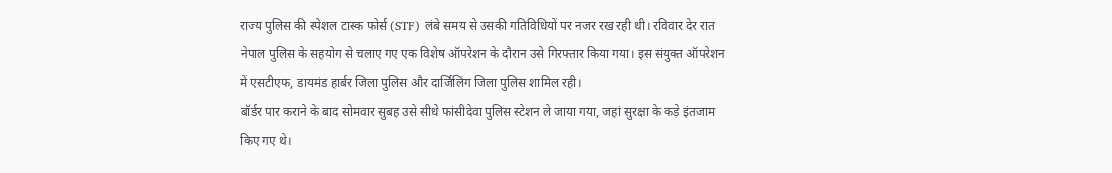राज्य पुलिस की स्पेशल टास्क फोर्स (STF) लंबे समय से उसकी गतिविधियों पर नजर रख रही थी। रविवार देर रात नेपाल पुलिस के सहयोग से चलाए गए एक विशेष ऑपरेशन के दौरान उसे गिरफ्तार किया गया। इस संयुक्त ऑपरेशन में एसटीएफ, डायमंड हार्बर जिला पुलिस और दार्जिलिंग जिला पुलिस शामिल रही।
बॉर्डर पार कराने के बाद सोमवार सुबह उसे सीधे फांसीदेवा पुलिस स्टेशन ले जाया गया, जहां सुरक्षा के कड़े इंतजाम किए गए थे।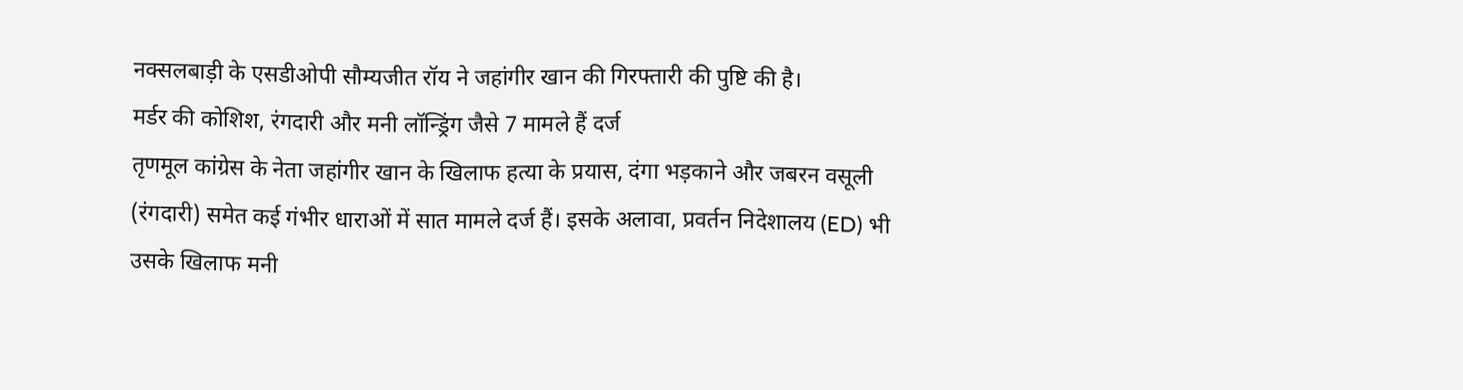नक्सलबाड़ी के एसडीओपी सौम्यजीत रॉय ने जहांगीर खान की गिरफ्तारी की पुष्टि की है।
मर्डर की कोशिश, रंगदारी और मनी लॉन्ड्रिंग जैसे 7 मामले हैं दर्ज
तृणमूल कांग्रेस के नेता जहांगीर खान के खिलाफ हत्या के प्रयास, दंगा भड़काने और जबरन वसूली (रंगदारी) समेत कई गंभीर धाराओं में सात मामले दर्ज हैं। इसके अलावा, प्रवर्तन निदेशालय (ED) भी उसके खिलाफ मनी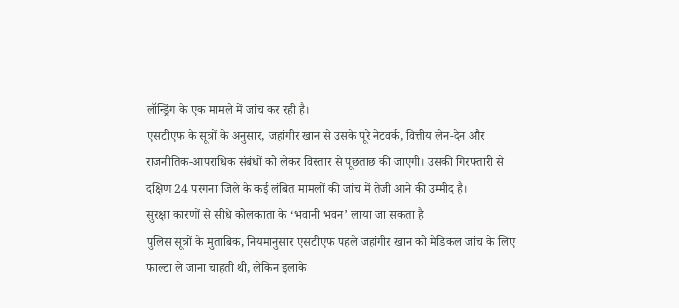लॉन्ड्रिंग के एक मामले में जांच कर रही है।
एसटीएफ के सूत्रों के अनुसार, जहांगीर खान से उसके पूरे नेटवर्क, वित्तीय लेन-देन और राजनीतिक-आपराधिक संबंधों को लेकर विस्तार से पूछताछ की जाएगी। उसकी गिरफ्तारी से दक्षिण 24 परगना जिले के कई लंबित मामलों की जांच में तेजी आने की उम्मीद है।
सुरक्षा कारणों से सीधे कोलकाता के ‘भवानी भवन’ लाया जा सकता है
पुलिस सूत्रों के मुताबिक, नियमानुसार एसटीएफ पहले जहांगीर खान को मेडिकल जांच के लिए फाल्टा ले जाना चाहती थी, लेकिन इलाके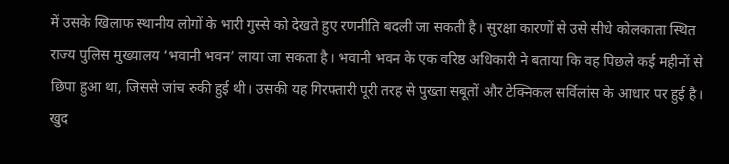में उसके खिलाफ स्थानीय लोगों के भारी गुस्से को देखते हुए रणनीति बदली जा सकती है। सुरक्षा कारणों से उसे सीधे कोलकाता स्थित राज्य पुलिस मुख्यालय ‘भवानी भवन’ लाया जा सकता है। भवानी भवन के एक वरिष्ठ अधिकारी ने बताया कि वह पिछले कई महीनों से छिपा हुआ था, जिससे जांच रुकी हुई थी। उसकी यह गिरफ्तारी पूरी तरह से पुख्ता सबूतों और टेक्निकल सर्विलांस के आधार पर हुई है।
खुद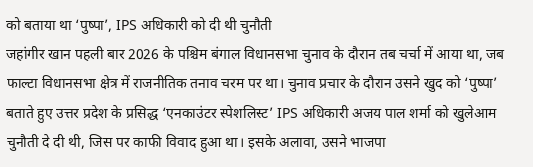को बताया था ‘पुष्पा’, IPS अधिकारी को दी थी चुनौती
जहांगीर खान पहली बार 2026 के पश्चिम बंगाल विधानसभा चुनाव के दौरान तब चर्चा में आया था, जब फाल्टा विधानसभा क्षेत्र में राजनीतिक तनाव चरम पर था। चुनाव प्रचार के दौरान उसने खुद को ‘पुष्पा’ बताते हुए उत्तर प्रदेश के प्रसिद्ध ‘एनकाउंटर स्पेशलिस्ट’ IPS अधिकारी अजय पाल शर्मा को खुलेआम चुनौती दे दी थी, जिस पर काफी विवाद हुआ था। इसके अलावा, उसने भाजपा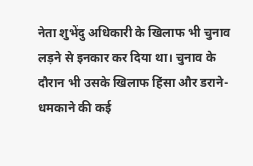नेता शुभेंदु अधिकारी के खिलाफ भी चुनाव लड़ने से इनकार कर दिया था। चुनाव के दौरान भी उसके खिलाफ हिंसा और डराने-धमकाने की कई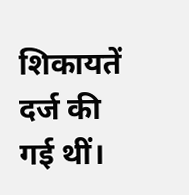शिकायतें दर्ज की गई थीं।